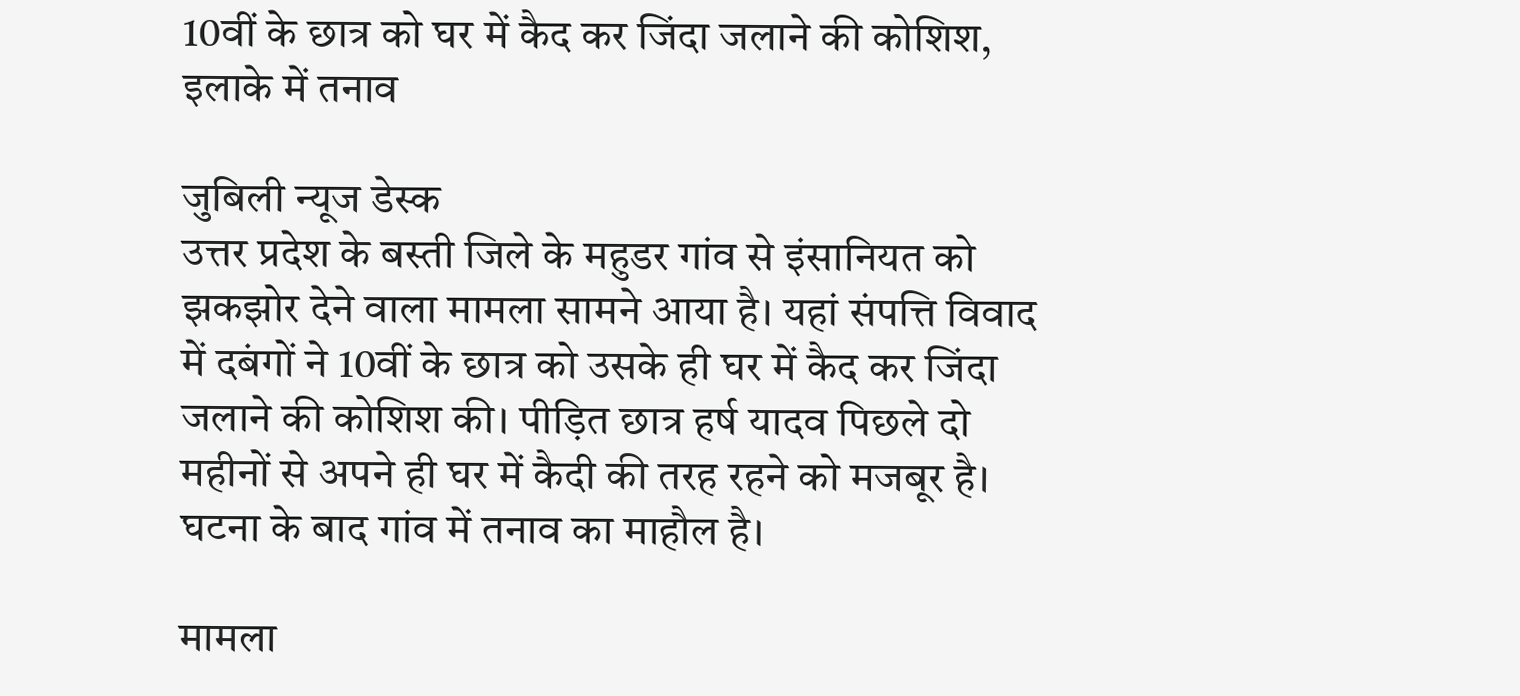10वीं के छात्र को घर में कैद कर जिंदा जलाने की कोशिश, इलाके में तनाव

जुबिली न्यूज डेस्क
उत्तर प्रदेश के बस्ती जिले के महुडर गांव से इंसानियत को झकझोर देने वाला मामला सामने आया है। यहां संपत्ति विवाद में दबंगों ने 10वीं के छात्र को उसके ही घर में कैद कर जिंदा जलाने की कोशिश की। पीड़ित छात्र हर्ष यादव पिछले दो महीनों से अपने ही घर में कैदी की तरह रहने को मजबूर है। घटना के बाद गांव में तनाव का माहौल है।

मामला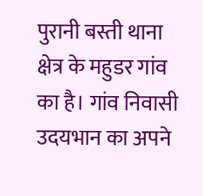पुरानी बस्ती थाना क्षेत्र के महुडर गांव का है। गांव निवासी उदयभान का अपने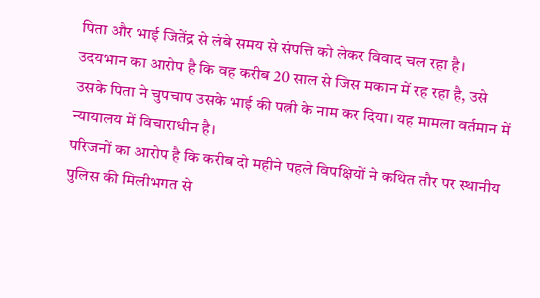पिता और भाई जितेंद्र से लंबे समय से संपत्ति को लेकर विवाद चल रहा है। उदयभान का आरोप है कि वह करीब 20 साल से जिस मकान में रह रहा है, उसे उसके पिता ने चुपचाप उसके भाई की पत्नी के नाम कर दिया। यह मामला वर्तमान में न्यायालय में विचाराधीन है।
परिजनों का आरोप है कि करीब दो महीने पहले विपक्षियों ने कथित तौर पर स्थानीय पुलिस की मिलीभगत से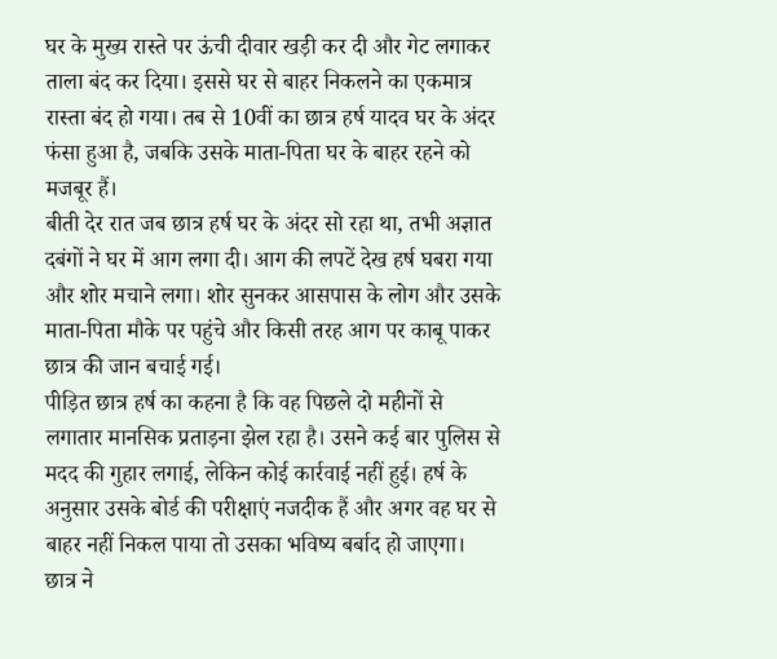घर के मुख्य रास्ते पर ऊंची दीवार खड़ी कर दी और गेट लगाकर ताला बंद कर दिया। इससे घर से बाहर निकलने का एकमात्र रास्ता बंद हो गया। तब से 10वीं का छात्र हर्ष यादव घर के अंदर फंसा हुआ है, जबकि उसके माता-पिता घर के बाहर रहने को मजबूर हैं।
बीती देर रात जब छात्र हर्ष घर के अंदर सो रहा था, तभी अज्ञात दबंगों ने घर में आग लगा दी। आग की लपटें देख हर्ष घबरा गया और शोर मचाने लगा। शोर सुनकर आसपास के लोग और उसके माता-पिता मौके पर पहुंचे और किसी तरह आग पर काबू पाकर छात्र की जान बचाई गई।
पीड़ित छात्र हर्ष का कहना है कि वह पिछले दो महीनों से लगातार मानसिक प्रताड़ना झेल रहा है। उसने कई बार पुलिस से मदद की गुहार लगाई, लेकिन कोई कार्रवाई नहीं हुई। हर्ष के अनुसार उसके बोर्ड की परीक्षाएं नजदीक हैं और अगर वह घर से बाहर नहीं निकल पाया तो उसका भविष्य बर्बाद हो जाएगा। छात्र ने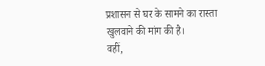प्रशासन से घर के सामने का रास्ता खुलवाने की मांग की है।
वहीं,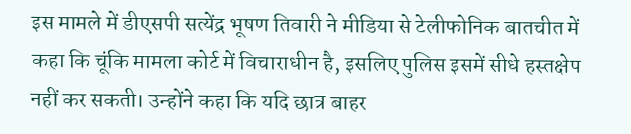इस मामले में डीएसपी सत्येंद्र भूषण तिवारी ने मीडिया से टेलीफोनिक बातचीत में कहा कि चूंकि मामला कोर्ट में विचाराधीन है, इसलिए पुलिस इसमें सीधे हस्तक्षेप नहीं कर सकती। उन्होंने कहा कि यदि छात्र बाहर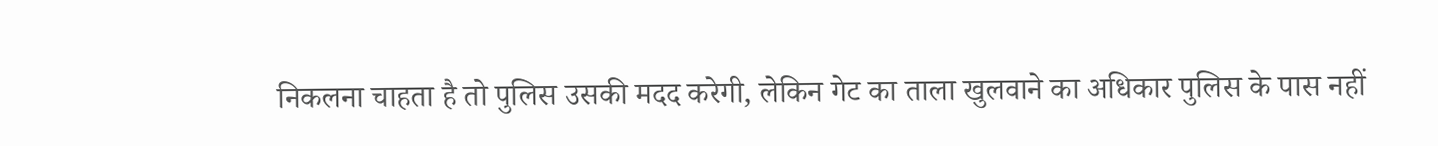निकलना चाहता है तो पुलिस उसकी मदद करेगी, लेकिन गेट का ताला खुलवाने का अधिकार पुलिस के पास नहीं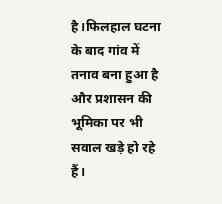है।फिलहाल घटना के बाद गांव में तनाव बना हुआ है और प्रशासन की भूमिका पर भी सवाल खड़े हो रहे हैं।